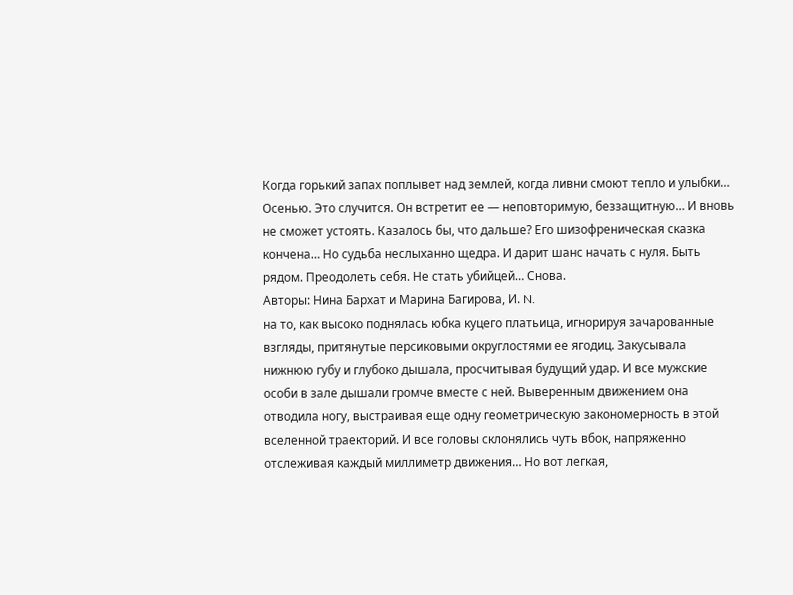Когда горький запах поплывет над землей, когда ливни смоют тепло и улыбки… Осенью. Это случится. Он встретит ее — неповторимую, беззащитную… И вновь не сможет устоять. Казалось бы, что дальше? Его шизофреническая сказка кончена… Но судьба неслыханно щедра. И дарит шанс начать с нуля. Быть рядом. Преодолеть себя. Не стать убийцей… Снова.
Авторы: Нина Бархат и Марина Багирова, И. N.
на то, как высоко поднялась юбка куцего платьица, игнорируя зачарованные взгляды, притянутые персиковыми округлостями ее ягодиц. Закусывала нижнюю губу и глубоко дышала, просчитывая будущий удар. И все мужские особи в зале дышали громче вместе с ней. Выверенным движением она отводила ногу, выстраивая еще одну геометрическую закономерность в этой вселенной траекторий. И все головы склонялись чуть вбок, напряженно отслеживая каждый миллиметр движения… Но вот легкая,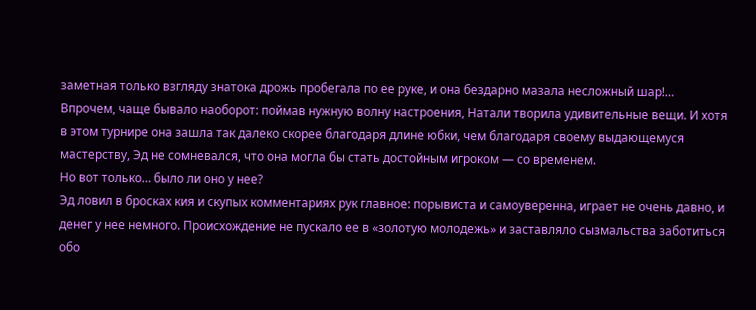заметная только взгляду знатока дрожь пробегала по ее руке, и она бездарно мазала несложный шар!…
Впрочем, чаще бывало наоборот: поймав нужную волну настроения, Натали творила удивительные вещи. И хотя в этом турнире она зашла так далеко скорее благодаря длине юбки, чем благодаря своему выдающемуся мастерству, Эд не сомневался, что она могла бы стать достойным игроком — со временем.
Но вот только… было ли оно у нее?
Эд ловил в бросках кия и скупых комментариях рук главное: порывиста и самоуверенна, играет не очень давно, и денег у нее немного. Происхождение не пускало ее в «золотую молодежь» и заставляло сызмальства заботиться обо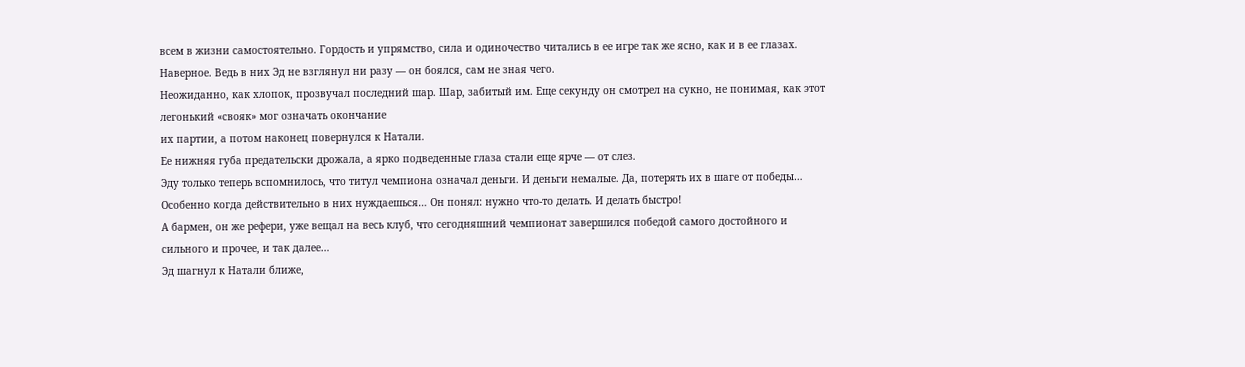всем в жизни самостоятельно. Гордость и упрямство, сила и одиночество читались в ее игре так же ясно, как и в ее глазах. Наверное. Ведь в них Эд не взглянул ни разу — он боялся, сам не зная чего.
Неожиданно, как хлопок, прозвучал последний шар. Шар, забитый им. Еще секунду он смотрел на сукно, не понимая, как этот легонький «свояк» мог означать окончание
их партии, а потом наконец повернулся к Натали.
Ее нижняя губа предательски дрожала, а ярко подведенные глаза стали еще ярче — от слез.
Эду только теперь вспомнилось, что титул чемпиона означал деньги. И деньги немалые. Да, потерять их в шаге от победы… Особенно когда действительно в них нуждаешься… Он понял: нужно что-то делать. И делать быстро!
А бармен, он же рефери, уже вещал на весь клуб, что сегодняшний чемпионат завершился победой самого достойного и сильного и прочее, и так далее…
Эд шагнул к Натали ближе,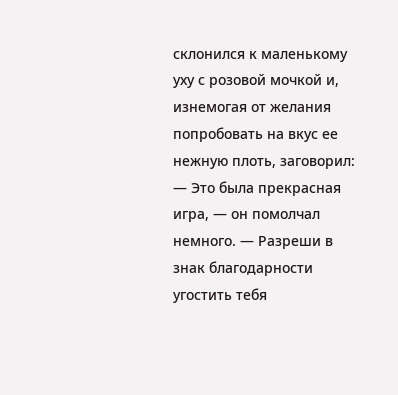склонился к маленькому уху с розовой мочкой и, изнемогая от желания попробовать на вкус ее нежную плоть, заговорил:
— Это была прекрасная игра, — он помолчал немного. — Разреши в знак благодарности угостить тебя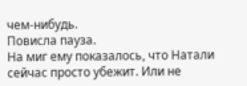чем-нибудь.
Повисла пауза.
На миг ему показалось, что Натали сейчас просто убежит. Или не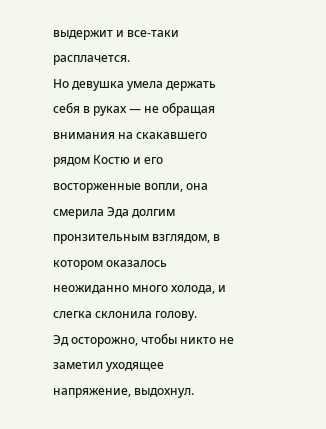выдержит и все-таки расплачется.
Но девушка умела держать себя в руках — не обращая внимания на скакавшего рядом Костю и его восторженные вопли, она смерила Эда долгим пронзительным взглядом, в котором оказалось неожиданно много холода, и слегка склонила голову.
Эд осторожно, чтобы никто не заметил уходящее напряжение, выдохнул.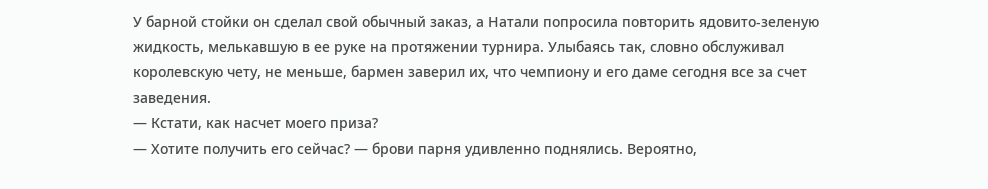У барной стойки он сделал свой обычный заказ, а Натали попросила повторить ядовито-зеленую жидкость, мелькавшую в ее руке на протяжении турнира. Улыбаясь так, словно обслуживал королевскую чету, не меньше, бармен заверил их, что чемпиону и его даме сегодня все за счет заведения.
— Кстати, как насчет моего приза?
— Хотите получить его сейчас? — брови парня удивленно поднялись. Вероятно,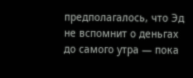предполагалось, что Эд не вспомнит о деньгах до самого утра — пока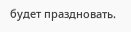будет праздновать.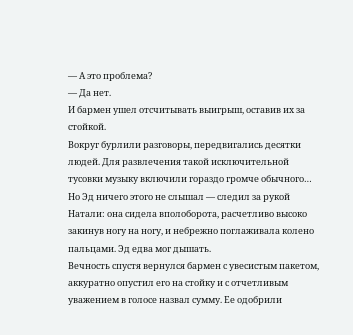— А это проблема?
— Да нет.
И бармен ушел отсчитывать выигрыш, оставив их за стойкой.
Вокруг бурлили разговоры, передвигались десятки людей. Для развлечения такой исключительной тусовки музыку включили гораздо громче обычного…
Но Эд ничего этого не слышал — следил за рукой Натали: она сидела вполоборота, расчетливо высоко закинув ногу на ногу, и небрежно поглаживала колено пальцами. Эд едва мог дышать.
Вечность спустя вернулся бармен с увесистым пакетом, аккуратно опустил его на стойку и с отчетливым уважением в голосе назвал сумму. Ее одобрили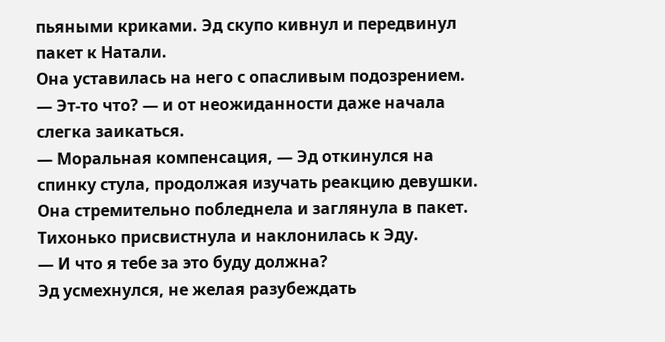пьяными криками. Эд скупо кивнул и передвинул пакет к Натали.
Она уставилась на него с опасливым подозрением.
— Эт-то что? — и от неожиданности даже начала слегка заикаться.
— Моральная компенсация, — Эд откинулся на спинку стула, продолжая изучать реакцию девушки.
Она стремительно побледнела и заглянула в пакет. Тихонько присвистнула и наклонилась к Эду.
— И что я тебе за это буду должна?
Эд усмехнулся, не желая разубеждать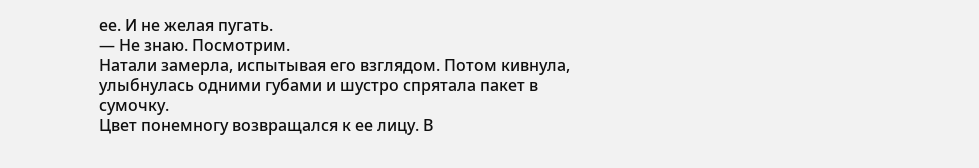ее. И не желая пугать.
— Не знаю. Посмотрим.
Натали замерла, испытывая его взглядом. Потом кивнула, улыбнулась одними губами и шустро спрятала пакет в сумочку.
Цвет понемногу возвращался к ее лицу. В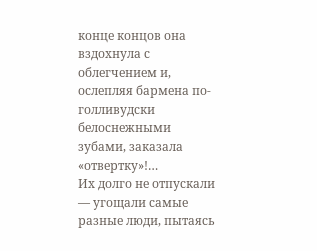конце концов она вздохнула с облегчением и, ослепляя бармена по-голливудски белоснежными зубами, заказала «отвертку»!…
Их долго не отпускали — угощали самые разные люди, пытаясь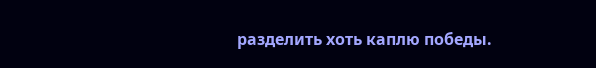разделить хоть каплю победы.